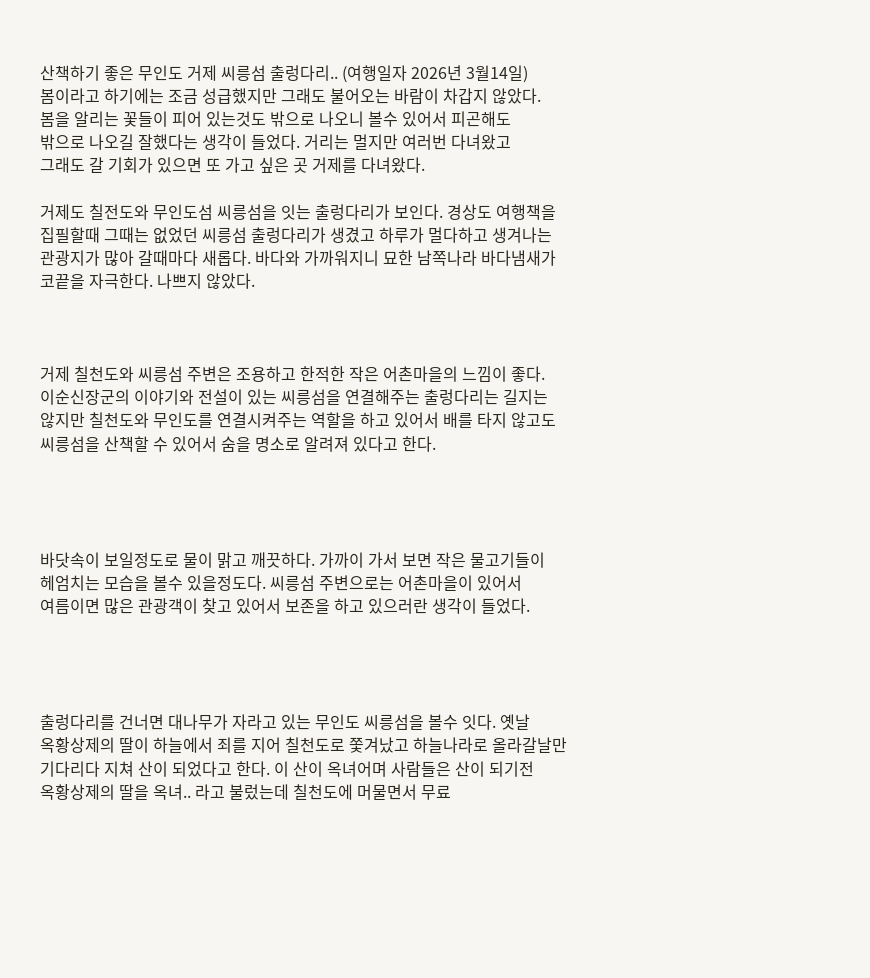산책하기 좋은 무인도 거제 씨릉섬 출렁다리.. (여행일자 2026년 3월14일)
봄이라고 하기에는 조금 성급했지만 그래도 불어오는 바람이 차갑지 않았다.
봄을 알리는 꽃들이 피어 있는것도 밖으로 나오니 볼수 있어서 피곤해도
밖으로 나오길 잘했다는 생각이 들었다. 거리는 멀지만 여러번 다녀왔고
그래도 갈 기회가 있으면 또 가고 싶은 곳 거제를 다녀왔다.

거제도 칠전도와 무인도섬 씨릉섬을 잇는 출렁다리가 보인다. 경상도 여행책을
집필할때 그때는 없었던 씨릉섬 출렁다리가 생겼고 하루가 멀다하고 생겨나는
관광지가 많아 갈때마다 새롭다. 바다와 가까워지니 묘한 남쪽나라 바다냄새가
코끝을 자극한다. 나쁘지 않았다.



거제 칠천도와 씨릉섬 주변은 조용하고 한적한 작은 어촌마을의 느낌이 좋다.
이순신장군의 이야기와 전설이 있는 씨릉섬을 연결해주는 출렁다리는 길지는
않지만 칠천도와 무인도를 연결시켜주는 역할을 하고 있어서 배를 타지 않고도
씨릉섬을 산책할 수 있어서 숨을 명소로 알려져 있다고 한다.




바닷속이 보일정도로 물이 맑고 깨끗하다. 가까이 가서 보면 작은 물고기들이
헤엄치는 모습을 볼수 있을정도다. 씨릉섬 주변으로는 어촌마을이 있어서
여름이면 많은 관광객이 찾고 있어서 보존을 하고 있으러란 생각이 들었다.




출렁다리를 건너면 대나무가 자라고 있는 무인도 씨릉섬을 볼수 잇다. 옛날
옥황상제의 딸이 하늘에서 죄를 지어 칠천도로 쫓겨났고 하늘나라로 올라갈날만
기다리다 지쳐 산이 되었다고 한다. 이 산이 옥녀어며 사람들은 산이 되기전
옥황상제의 딸을 옥녀.. 라고 불렀는데 칠천도에 머물면서 무료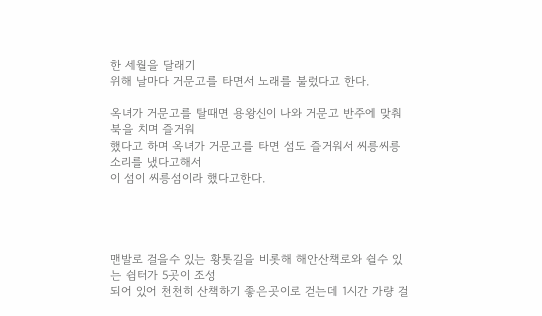한 세월을 달래기
위해 날마다 거문고를 타면서 노래를 불렀다고 한다.

옥녀가 거문고를 탈때면 용왕신이 나와 거문고 반주에 맞춰 북을 치며 즐거워
했다고 하며 옥녀가 거문고를 타면 섬도 즐거워서 씨릉씨릉 소리를 냈다고해서
이 섬이 씨릉섬이라 했다고한다.




맨발로 걸을수 있는 황톳길을 비롯해 해안산책로와 쉴수 있는 쉼터가 5곳이 조성
되어 있어 천천히 산책하기 좋은곳이로 걷는데 1시간 가량 걸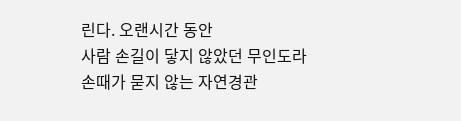린다. 오랜시간 동안
사람 손길이 닿지 않았던 무인도라 손때가 묻지 않는 자연경관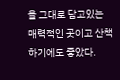을 그대로 담고있는
매력적인 곳이고 산책하기에도 좋았다.